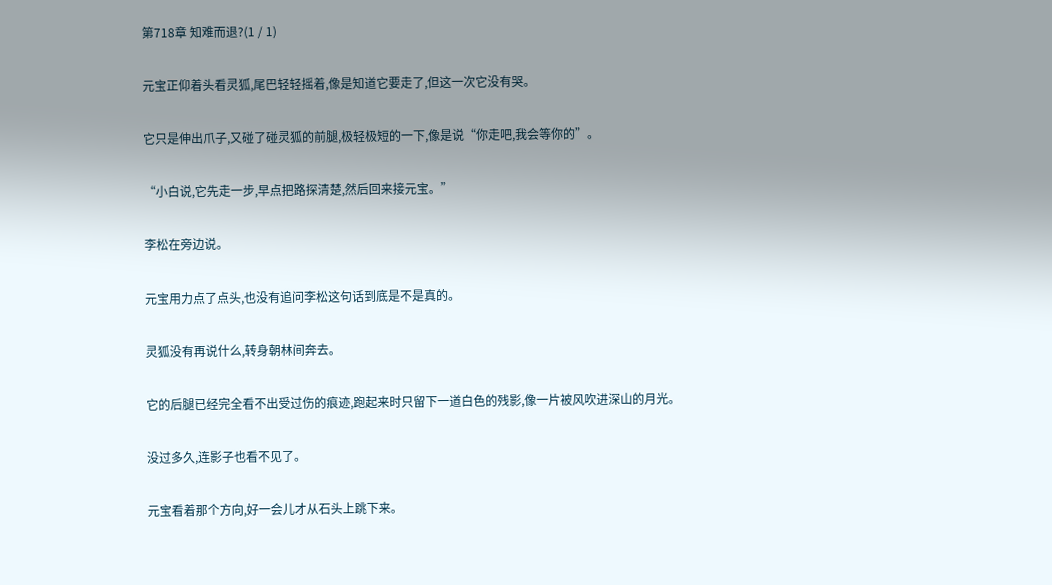第718章 知难而退?(1 / 1)

元宝正仰着头看灵狐,尾巴轻轻摇着,像是知道它要走了,但这一次它没有哭。

它只是伸出爪子,又碰了碰灵狐的前腿,极轻极短的一下,像是说“你走吧,我会等你的”。

“小白说,它先走一步,早点把路探清楚,然后回来接元宝。”

李松在旁边说。

元宝用力点了点头,也没有追问李松这句话到底是不是真的。

灵狐没有再说什么,转身朝林间奔去。

它的后腿已经完全看不出受过伤的痕迹,跑起来时只留下一道白色的残影,像一片被风吹进深山的月光。

没过多久,连影子也看不见了。

元宝看着那个方向,好一会儿才从石头上跳下来。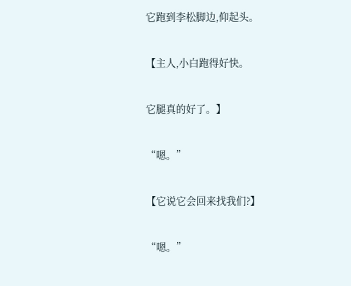它跑到李松脚边,仰起头。

【主人,小白跑得好快。

它腿真的好了。】

“嗯。”

【它说它会回来找我们?】

“嗯。”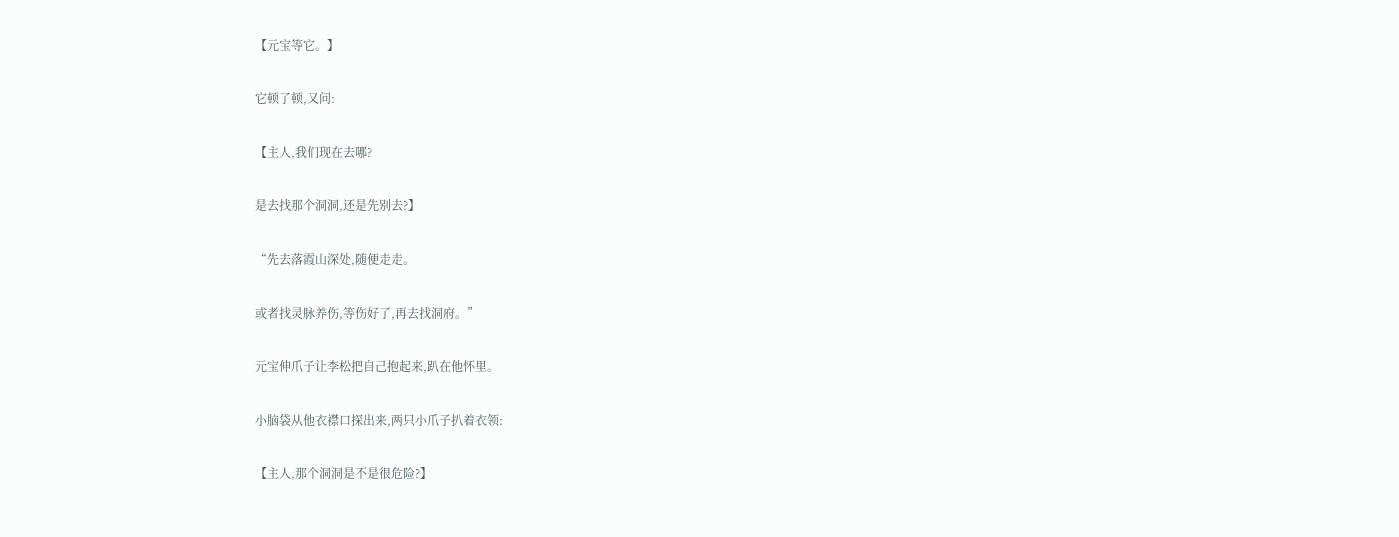【元宝等它。】

它顿了顿,又问:

【主人,我们现在去哪?

是去找那个洞洞,还是先别去?】

“先去落霞山深处,随便走走。

或者找灵脉养伤,等伤好了,再去找洞府。”

元宝伸爪子让李松把自己抱起来,趴在他怀里。

小脑袋从他衣襟口探出来,两只小爪子扒着衣领:

【主人,那个洞洞是不是很危险?】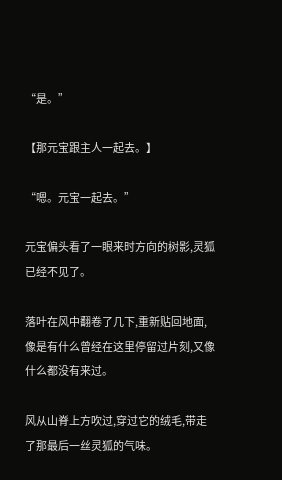“是。”

【那元宝跟主人一起去。】

“嗯。元宝一起去。”

元宝偏头看了一眼来时方向的树影,灵狐已经不见了。

落叶在风中翻卷了几下,重新贴回地面,像是有什么曾经在这里停留过片刻,又像什么都没有来过。

风从山脊上方吹过,穿过它的绒毛,带走了那最后一丝灵狐的气味。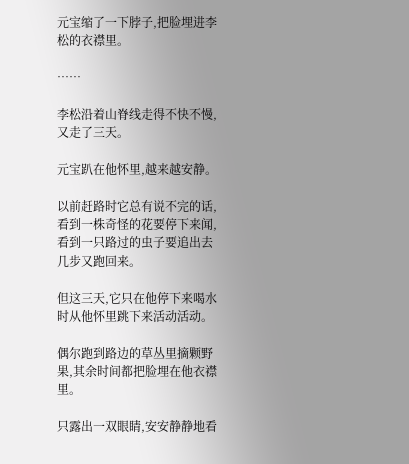元宝缩了一下脖子,把脸埋进李松的衣襟里。

……

李松沿着山脊线走得不快不慢,又走了三天。

元宝趴在他怀里,越来越安静。

以前赶路时它总有说不完的话,看到一株奇怪的花要停下来闻,看到一只路过的虫子要追出去几步又跑回来。

但这三天,它只在他停下来喝水时从他怀里跳下来活动活动。

偶尔跑到路边的草丛里摘颗野果,其余时间都把脸埋在他衣襟里。

只露出一双眼睛,安安静静地看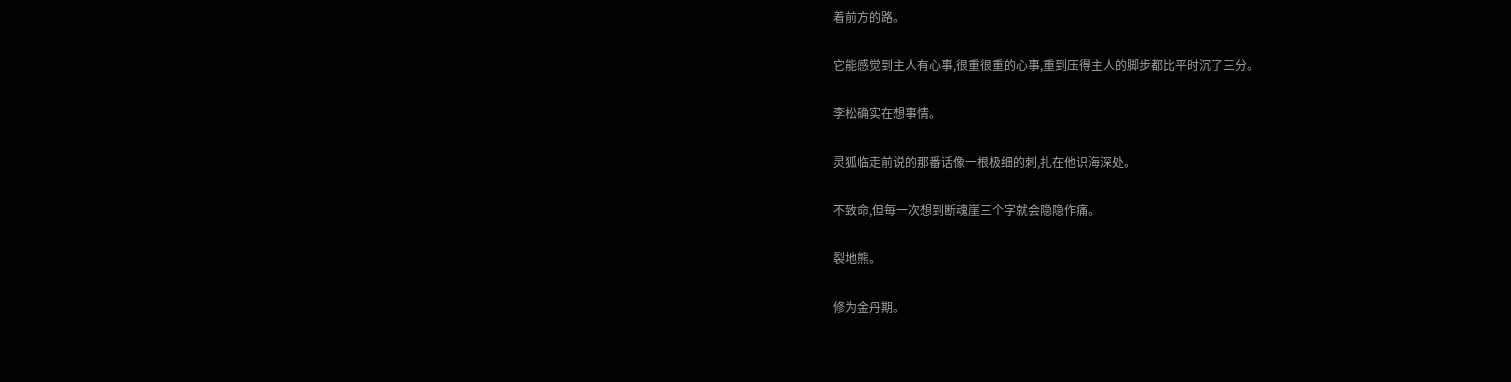着前方的路。

它能感觉到主人有心事,很重很重的心事,重到压得主人的脚步都比平时沉了三分。

李松确实在想事情。

灵狐临走前说的那番话像一根极细的刺,扎在他识海深处。

不致命,但每一次想到断魂崖三个字就会隐隐作痛。

裂地熊。

修为金丹期。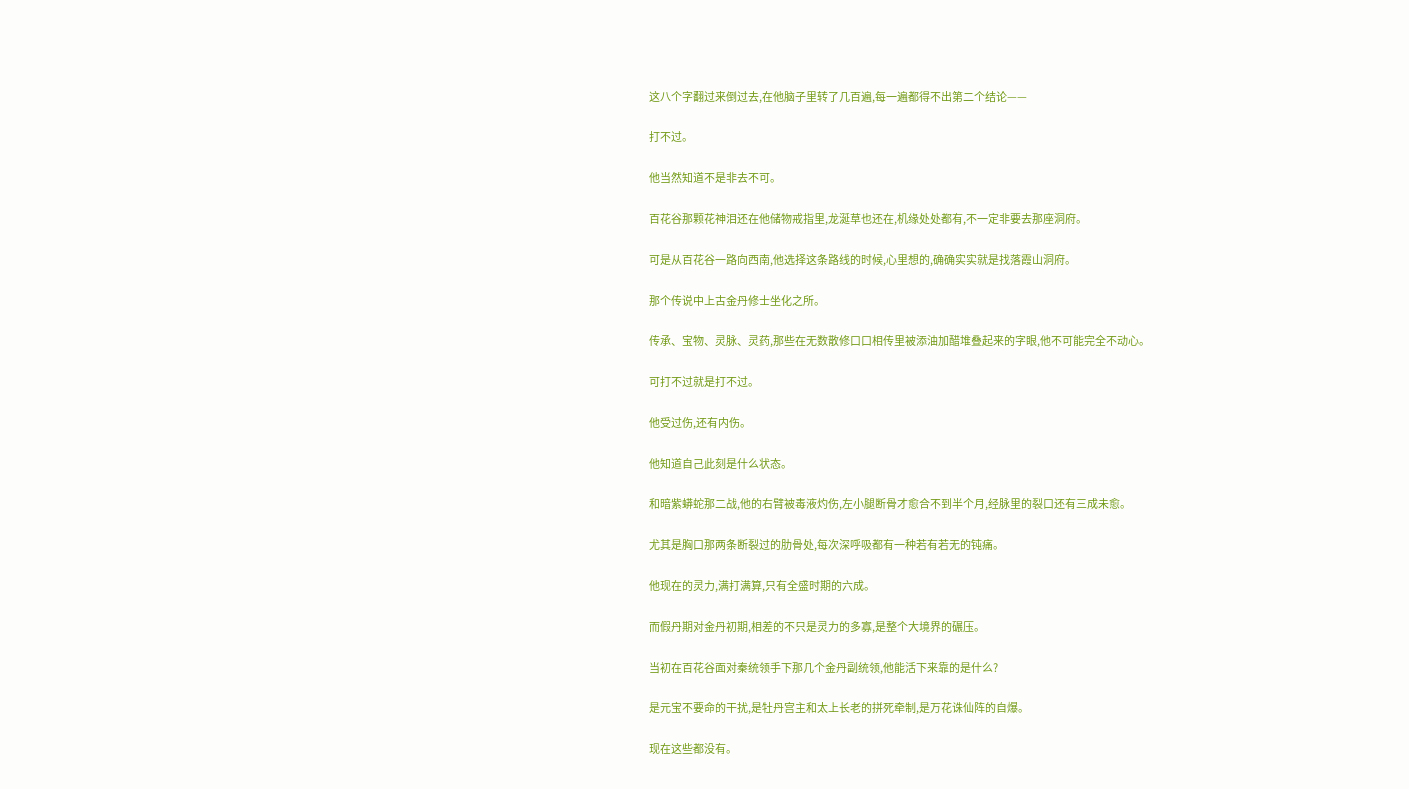这八个字翻过来倒过去,在他脑子里转了几百遍,每一遍都得不出第二个结论——

打不过。

他当然知道不是非去不可。

百花谷那颗花神泪还在他储物戒指里,龙涎草也还在,机缘处处都有,不一定非要去那座洞府。

可是从百花谷一路向西南,他选择这条路线的时候,心里想的,确确实实就是找落霞山洞府。

那个传说中上古金丹修士坐化之所。

传承、宝物、灵脉、灵药,那些在无数散修口口相传里被添油加醋堆叠起来的字眼,他不可能完全不动心。

可打不过就是打不过。

他受过伤,还有内伤。

他知道自己此刻是什么状态。

和暗紫蟒蛇那二战,他的右臂被毒液灼伤,左小腿断骨才愈合不到半个月,经脉里的裂口还有三成未愈。

尤其是胸口那两条断裂过的肋骨处,每次深呼吸都有一种若有若无的钝痛。

他现在的灵力,满打满算,只有全盛时期的六成。

而假丹期对金丹初期,相差的不只是灵力的多寡,是整个大境界的碾压。

当初在百花谷面对秦统领手下那几个金丹副统领,他能活下来靠的是什么?

是元宝不要命的干扰,是牡丹宫主和太上长老的拼死牵制,是万花诛仙阵的自爆。

现在这些都没有。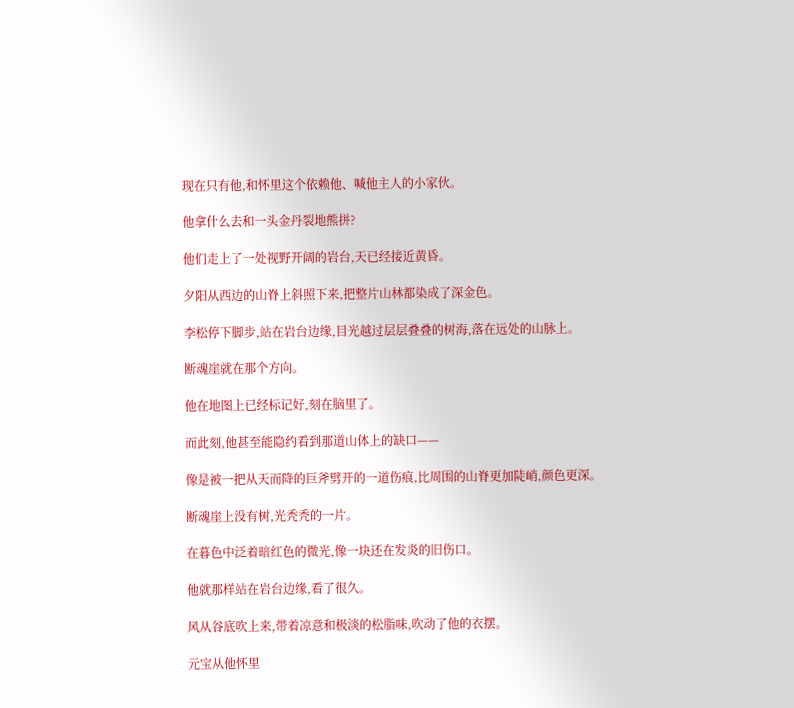现在只有他,和怀里这个依赖他、喊他主人的小家伙。

他拿什么去和一头金丹裂地熊拼?

他们走上了一处视野开阔的岩台,天已经接近黄昏。

夕阳从西边的山脊上斜照下来,把整片山林都染成了深金色。

李松停下脚步,站在岩台边缘,目光越过层层叠叠的树海,落在远处的山脉上。

断魂崖就在那个方向。

他在地图上已经标记好,刻在脑里了。

而此刻,他甚至能隐约看到那道山体上的缺口——

像是被一把从天而降的巨斧劈开的一道伤痕,比周围的山脊更加陡峭,颜色更深。

断魂崖上没有树,光秃秃的一片。

在暮色中泛着暗红色的微光,像一块还在发炎的旧伤口。

他就那样站在岩台边缘,看了很久。

风从谷底吹上来,带着凉意和极淡的松脂味,吹动了他的衣摆。

元宝从他怀里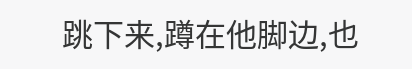跳下来,蹲在他脚边,也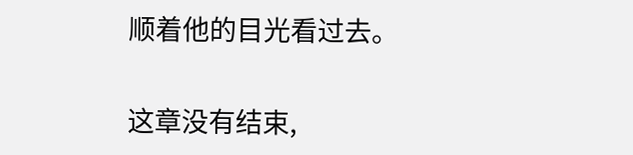顺着他的目光看过去。

这章没有结束,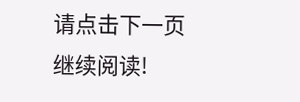请点击下一页继续阅读!